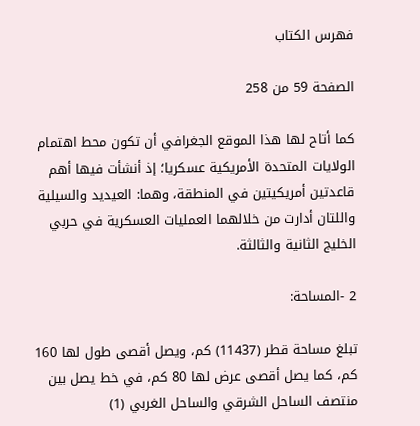فهرس الكتاب

الصفحة 59 من 258

كما أتاح لها هذا الموقع الجغرافي أن تكون محط اهتمام الولايات المتحدة الأمريكية عسکريا؛ إذ أنشأت فيها أهم قاعدتين أمريكيتين في المنطقة، وهما: العيديد والسيلية واللتان أدارت من خلالهما العمليات العسكرية في حربي الخليج الثانية والثالثة.

2 -المساحة:

تبلغ مساحة قطر (11437) كم، ويصل أقصى طول لها 160 كم، كما يصل أقصى عرض لها 80 كم، في خط يصل بين منتصف الساحل الشرقي والساحل الغربي (1)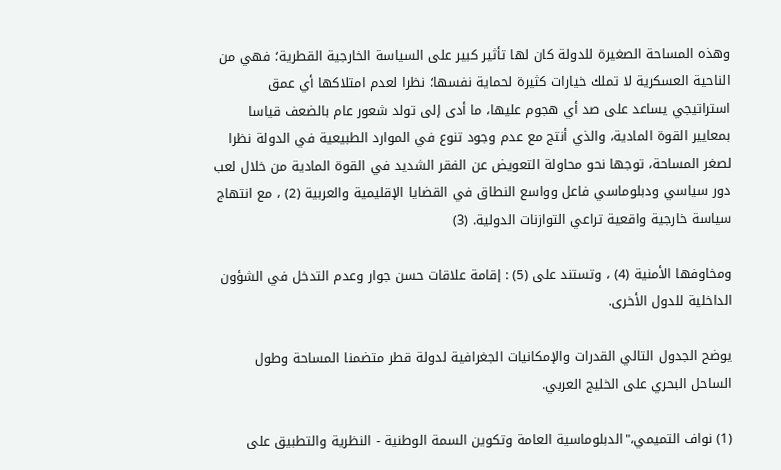وهذه المساحة الصغيرة للدولة كان لها تأثير كبير على السياسة الخارجية القطرية؛ فهي من الناحية العسكرية لا تملك خيارات كثيرة لحماية نفسها؛ نظرا لعدم امتلاكها أي عمق استراتيجي يساعد على صد أي هجوم عليها، ما أدى إلى تولد شعور عام بالضعف قياسا بمعايير القوة المادية، والذي أنتج مع عدم وجود تنوع في الموارد الطبيعية في الدولة نظرا لصغر المساحة، توجها نحو محاولة التعويض عن الفقر الشديد في القوة المادية من خلال لعب دور سياسي ودبلوماسي فاعل وواسع النطاق في القضايا الإقليمية والعربية (2) ، مع انتهاج سياسة خارجية واقعية تراعي التوازنات الدولية. (3)

ومخاوفها الأمنية (4) ، وتستند على (5) : إقامة علاقات حسن جوار وعدم التدخل في الشؤون الداخلية للدول الأخرى.

يوضح الجدول التالي القدرات والإمكانيات الجغرافية لدولة قطر متضمنا المساحة وطول الساحل البحري على الخليج العربي.

(1) نواف التميمي،"الدبلوماسية العامة وتكوين السمة الوطنية - النظرية والتطبيق على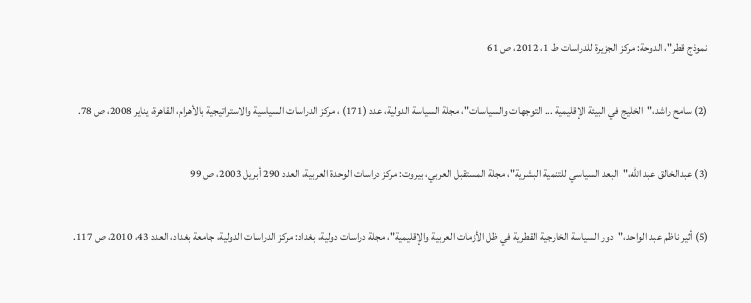نموذج قطر"، الدوحة: مركز الجزيرة للدراسات ط 1، 2012، ص 61

(2) سامح راشد،"الخليج في البيئة الإقليمية ... التوجهات والسياسات"، مجلة السياسة الدولية، عدد (171) ، مركز الدراسات السياسية والاستراتيجية بالأهرام، القاهرة، يناير 2008، ص 78.

(3) عبدالخالق عبد الله،"البعد السياسي للتنمية البشرية"، مجلة المستقبل العربي، بيروت: مركز دراسات الوحدة العربية، العدد 290 أبريل 2003، ص 99

(5) أثير ناظم عبد الواحد،"دور السياسة الخارجية القطرية في ظل الأزمات العربية والإقليمية"، مجلة دراسات دولية، بغداد: مرکز الدراسات الدولية، جامعة بغداد، العدد 43، 2010، ص 117.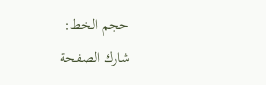حجم الخط:
شارك الصفحة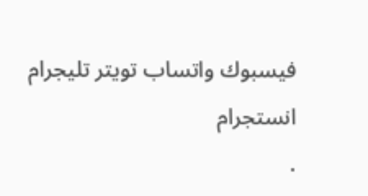فيسبوك واتساب تويتر تليجرام انستجرام
.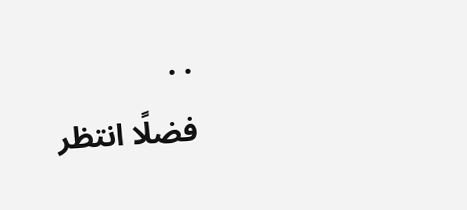. .
فضلًا انتظر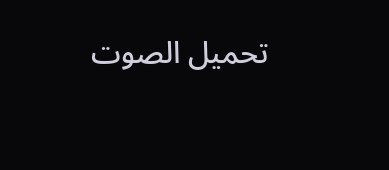تحميل الصوت